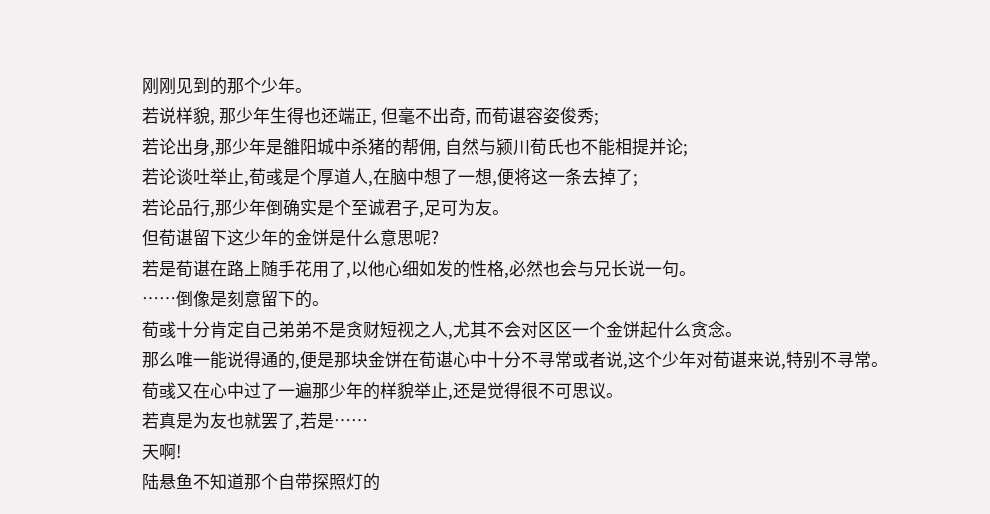刚刚见到的那个少年。
若说样貌, 那少年生得也还端正, 但毫不出奇, 而荀谌容姿俊秀;
若论出身,那少年是雒阳城中杀猪的帮佣, 自然与颍川荀氏也不能相提并论;
若论谈吐举止,荀彧是个厚道人,在脑中想了一想,便将这一条去掉了;
若论品行,那少年倒确实是个至诚君子,足可为友。
但荀谌留下这少年的金饼是什么意思呢?
若是荀谌在路上随手花用了,以他心细如发的性格,必然也会与兄长说一句。
……倒像是刻意留下的。
荀彧十分肯定自己弟弟不是贪财短视之人,尤其不会对区区一个金饼起什么贪念。
那么唯一能说得通的,便是那块金饼在荀谌心中十分不寻常或者说,这个少年对荀谌来说,特别不寻常。
荀彧又在心中过了一遍那少年的样貌举止,还是觉得很不可思议。
若真是为友也就罢了,若是……
天啊!
陆悬鱼不知道那个自带探照灯的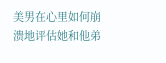美男在心里如何崩溃地评估她和他弟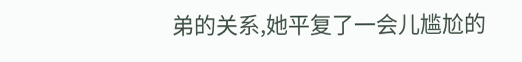弟的关系,她平复了一会儿尴尬的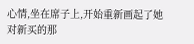心情,坐在席子上,开始重新画起了她对新买的那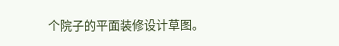个院子的平面装修设计草图。